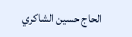الحاج حسين الشاكري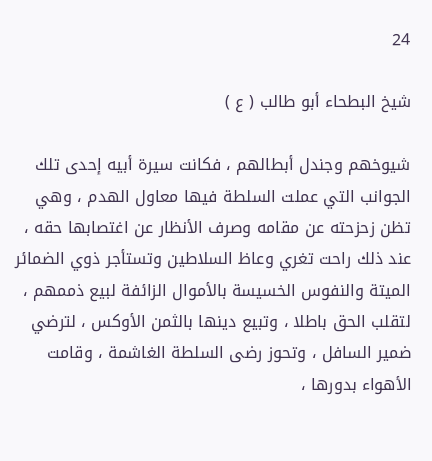24

شيخ البطحاء أبو طالب ( ع )

شيوخهم وجندل أبطالهم ، فكانت سيرة أبيه إحدى تلك الجوانب التي عملت السلطة فيها معاول الهدم ، وهي تظن زحزحته عن مقامه وصرف الأنظار عن اغتصابها حقه ، عند ذلك راحت تغري وعاظ السلاطين وتستأجر ذوي الضمائر الميتة والنفوس الخسيسة بالأموال الزائفة لبيع ذممهم ، لتقلب الحق باطلا ، وتبيع دينها بالثمن الأوكس ، لترضي ضمير السافل ، وتحوز رضى السلطة الغاشمة ، وقامت الأهواء بدورها ،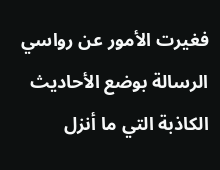فغيرت الأمور عن رواسي الرسالة بوضع الأحاديث الكاذبة التي ما أنزل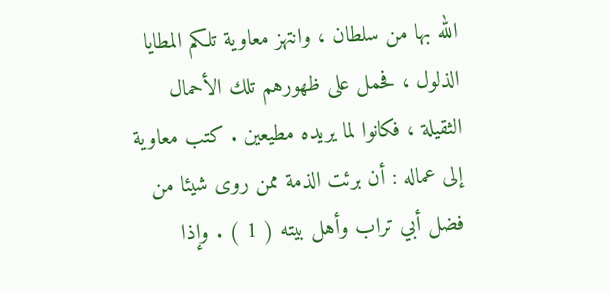الله بها من سلطان ، وانتهز معاوية تلكم المطايا الذلول ، فحمل على ظهورهم تلك الأحمال الثقيلة ، فكانوا لما يريده مطيعين . كتب معاوية إلى عماله : أن برئت الذمة ممن روى شيئا من فضل أبي تراب وأهل بيته ( 1 ) . وإذا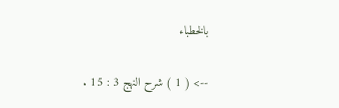بالخطباء

--> ( 1 ) شرح النهج 3 : 15 .